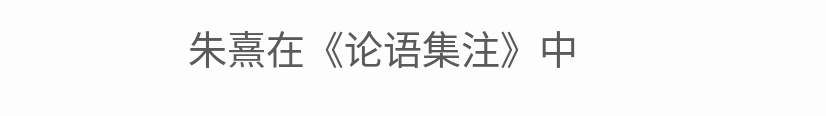朱熹在《论语集注》中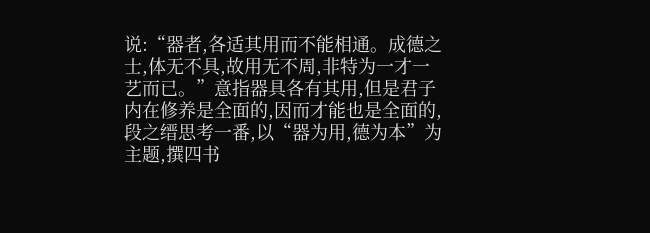说:“器者,各适其用而不能相通。成德之士,体无不具,故用无不周,非特为一才一艺而已。”意指器具各有其用,但是君子内在修养是全面的,因而才能也是全面的,段之缙思考一番,以“器为用,德为本”为主题,撰四书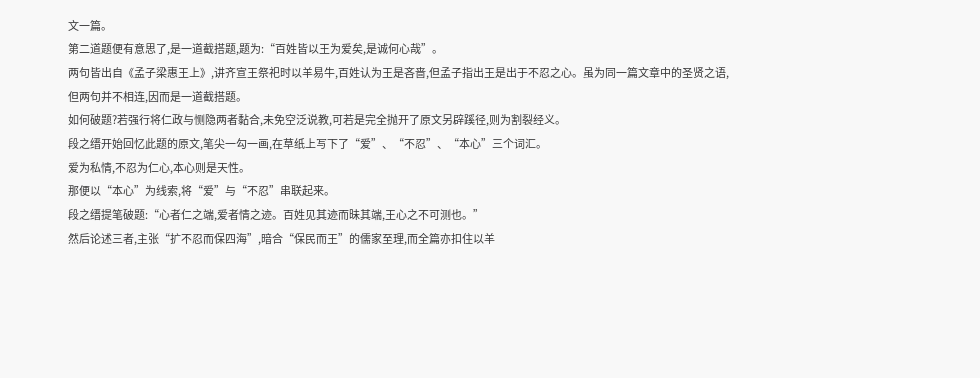文一篇。
第二道题便有意思了,是一道截搭题,题为:“百姓皆以王为爱矣,是诚何心哉”。
两句皆出自《孟子梁惠王上》,讲齐宣王祭祀时以羊易牛,百姓认为王是吝啬,但孟子指出王是出于不忍之心。虽为同一篇文章中的圣贤之语,但两句并不相连,因而是一道截搭题。
如何破题?若强行将仁政与恻隐两者黏合,未免空泛说教,可若是完全抛开了原文另辟蹊径,则为割裂经义。
段之缙开始回忆此题的原文,笔尖一勾一画,在草纸上写下了“爱”、“不忍”、“本心”三个词汇。
爱为私情,不忍为仁心,本心则是天性。
那便以“本心”为线索,将“爱”与“不忍”串联起来。
段之缙提笔破题:“心者仁之端,爱者情之迹。百姓见其迹而昧其端,王心之不可测也。”
然后论述三者,主张“扩不忍而保四海”,暗合“保民而王”的儒家至理,而全篇亦扣住以羊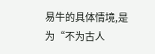易牛的具体情境,是为“不为古人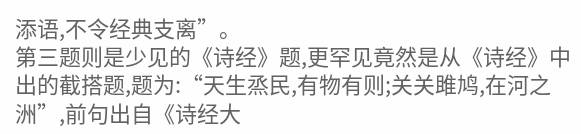添语,不令经典支离”。
第三题则是少见的《诗经》题,更罕见竟然是从《诗经》中出的截搭题,题为:“天生烝民,有物有则;关关雎鸠,在河之洲”,前句出自《诗经大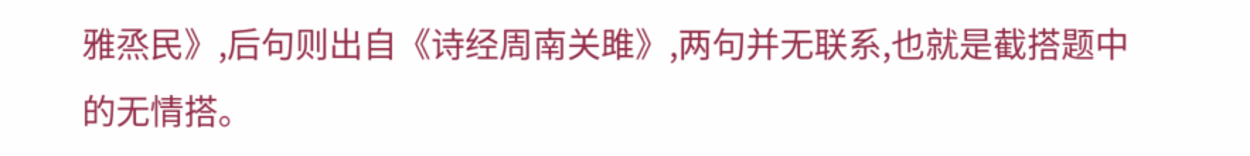雅烝民》,后句则出自《诗经周南关雎》,两句并无联系,也就是截搭题中的无情搭。